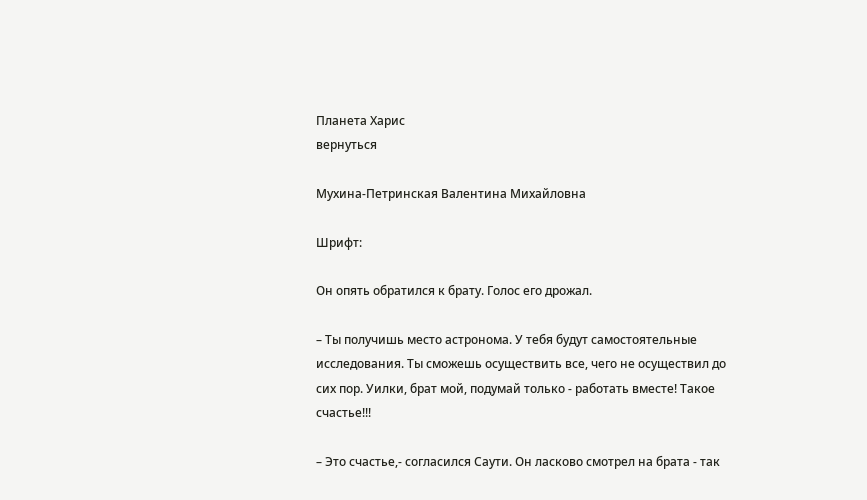Планета Харис
вернуться

Мухина-Петринская Валентина Михайловна

Шрифт:

Он опять обратился к брату. Голос его дрожал.

– Ты получишь место астронома. У тебя будут самостоятельные исследования. Ты сможешь осуществить все, чего не осуществил до сих пор. Уилки, брат мой, подумай только - работать вместе! Такое счастье!!!

– Это счастье,- согласился Саути. Он ласково смотрел на брата - так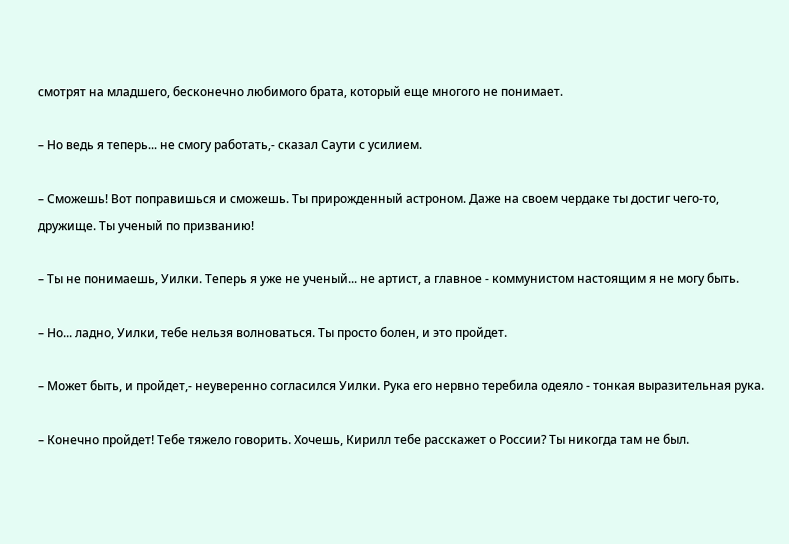смотрят на младшего, бесконечно любимого брата, который еще многого не понимает.

– Но ведь я теперь... не смогу работать,- сказал Саути с усилием.

– Сможешь! Вот поправишься и сможешь. Ты прирожденный астроном. Даже на своем чердаке ты достиг чего-то, дружище. Ты ученый по призванию!

– Ты не понимаешь, Уилки. Теперь я уже не ученый... не артист, а главное - коммунистом настоящим я не могу быть.

– Но... ладно, Уилки, тебе нельзя волноваться. Ты просто болен, и это пройдет.

– Может быть, и пройдет,- неуверенно согласился Уилки. Рука его нервно теребила одеяло - тонкая выразительная рука.

– Конечно пройдет! Тебе тяжело говорить. Хочешь, Кирилл тебе расскажет о России? Ты никогда там не был.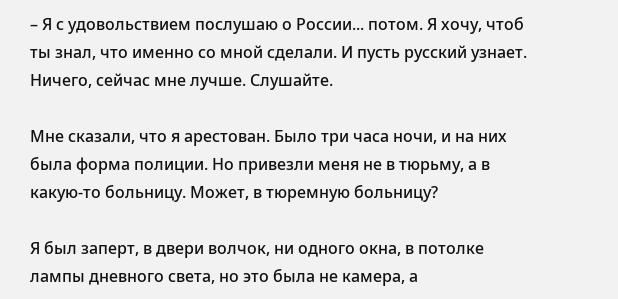– Я с удовольствием послушаю о России... потом. Я хочу, чтоб ты знал, что именно со мной сделали. И пусть русский узнает. Ничего, сейчас мне лучше. Слушайте.

Мне сказали, что я арестован. Было три часа ночи, и на них была форма полиции. Но привезли меня не в тюрьму, а в какую-то больницу. Может, в тюремную больницу?

Я был заперт, в двери волчок, ни одного окна, в потолке лампы дневного света, но это была не камера, а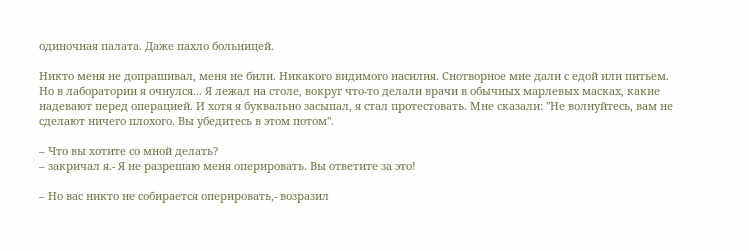одиночная палата. Даже пахло больницей.

Никто меня не допрашивал, меня не били. Никакого видимого насилия. Снотворное мне дали с едой или питьем. Но в лаборатории я очнулся... Я лежал на столе, вокруг что-то делали врачи в обычных марлевых масках, какие надевают перед операцией. И хотя я буквально засыпал, я стал протестовать. Мне сказали: "Не волнуйтесь, вам не сделают ничего плохого. Вы убедитесь в этом потом".

– Что вы хотите со мной делать?
– закричал я.- Я не разрешаю меня оперировать. Вы ответите за это!

– Но вас никто не собирается оперировать,- возразил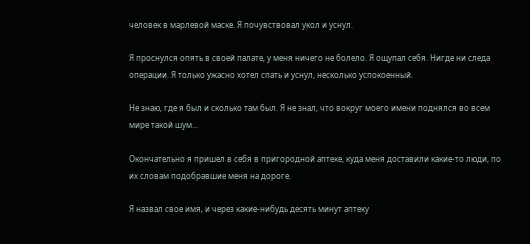человек в марлевой маске. Я почувствовал укол и уснул.

Я проснулся опять в своей палате, у меня ничего не болело. Я ощупал себя. Нигде ни следа операции. Я только ужасно хотел спать и уснул, несколько успокоенный.

Не знаю, где я был и сколько там был. Я не знал, что вокруг моего имени поднялся во всем мире такой шум...

Окончательно я пришел в себя в пригородной аптеке, куда меня доставили какие-то люди, по их словам подобравшие меня на дороге.

Я назвал свое имя, и через какие-нибудь десять минут аптеку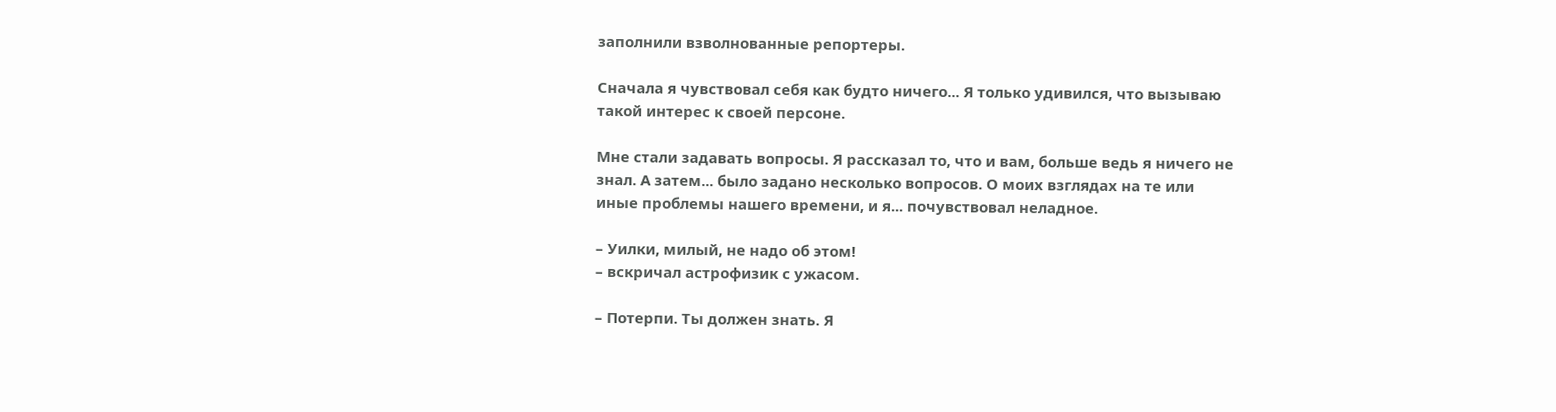заполнили взволнованные репортеры.

Сначала я чувствовал себя как будто ничего... Я только удивился, что вызываю такой интерес к своей персоне.

Мне стали задавать вопросы. Я рассказал то, что и вам, больше ведь я ничего не знал. А затем... было задано несколько вопросов. О моих взглядах на те или иные проблемы нашего времени, и я... почувствовал неладное.

– Уилки, милый, не надо об этом!
– вскричал астрофизик с ужасом.

– Потерпи. Ты должен знать. Я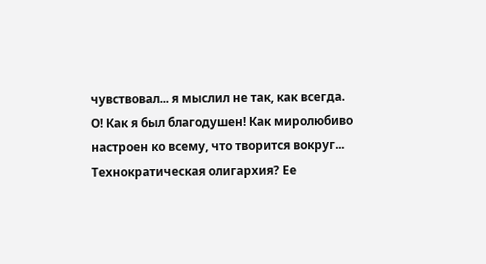чувствовал... я мыслил не так, как всегда. О! Как я был благодушен! Как миролюбиво настроен ко всему, что творится вокруг... Технократическая олигархия? Ее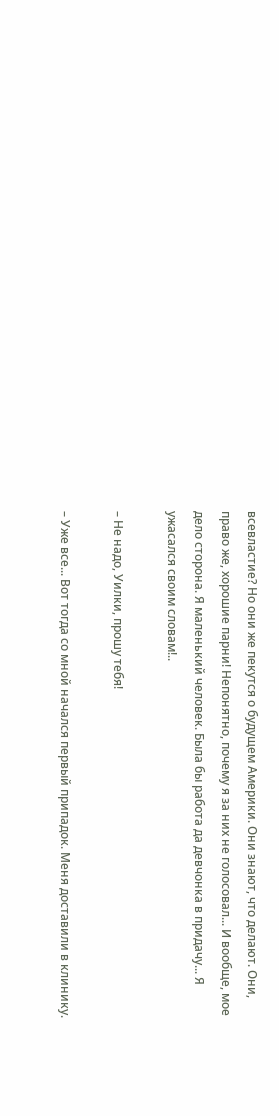всевластие? Но они же пекутся о будущем Америки. Они знают, что делают. Они, право же, хорошие парни! Непонятно, почему я за них не голосовал... И вообще, мое дело сторона. Я маленький человек. Была бы работа да девчонка в придачу... Я ужасался своим словам!..

– Не надо, Уилки, прошу тебя!

– Уже все... Вот тогда со мной начался первый припадок. Меня доставили в клинику.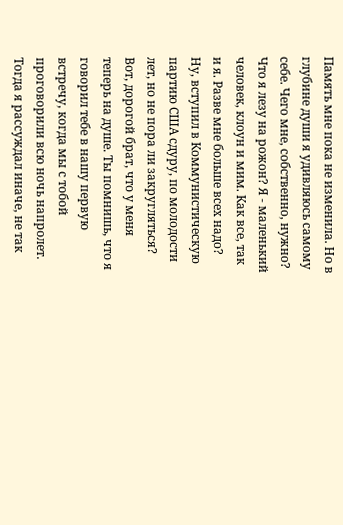Память мне пока не изменила. Но в глубине души я удивляюсь самому себе. Чего мне, собственно, нужно? Что я лезу на рожон? Я - маленький человек, клоун и мим. Как все, так и я. Разве мне больше всех надо? Ну, вступил в Коммунистическую партию США сдуру, по молодости лет, но не пора ли закругляться? Вот, дорогой брат, что у меня теперь на душе. Ты помнишь, что я говорил тебе в нашу первую встречу, когда мы с тобой проговорили всю ночь напролет. Тогда я рассуждал иначе, не так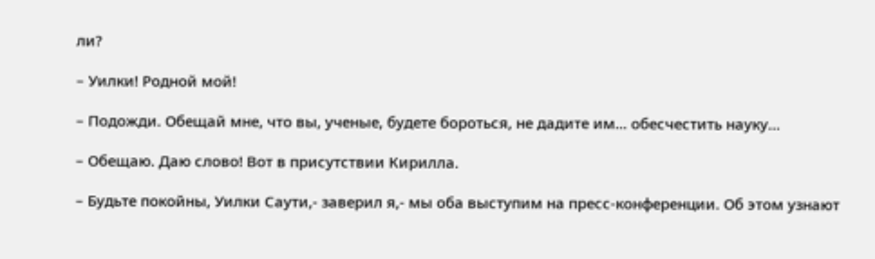ли?

– Уилки! Родной мой!

– Подожди. Обещай мне, что вы, ученые, будете бороться, не дадите им... обесчестить науку...

– Обещаю. Даю слово! Вот в присутствии Кирилла.

– Будьте покойны, Уилки Саути,- заверил я,- мы оба выступим на пресс-конференции. Об этом узнают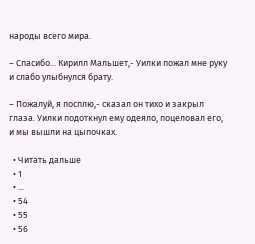народы всего мира.

– Спасибо... Кирилл Мальшет,- Уилки пожал мне руку и слабо улыбнулся брату.

– Пожалуй, я посплю,- сказал он тихо и закрыл глаза. Уилки подоткнул ему одеяло, поцеловал его, и мы вышли на цыпочках.

  • Читать дальше
  • 1
  • ...
  • 54
  • 55
  • 56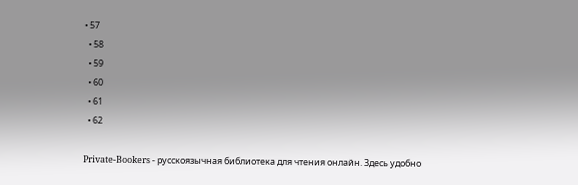• 57
  • 58
  • 59
  • 60
  • 61
  • 62

Private-Bookers - русскоязычная библиотека для чтения онлайн. Здесь удобно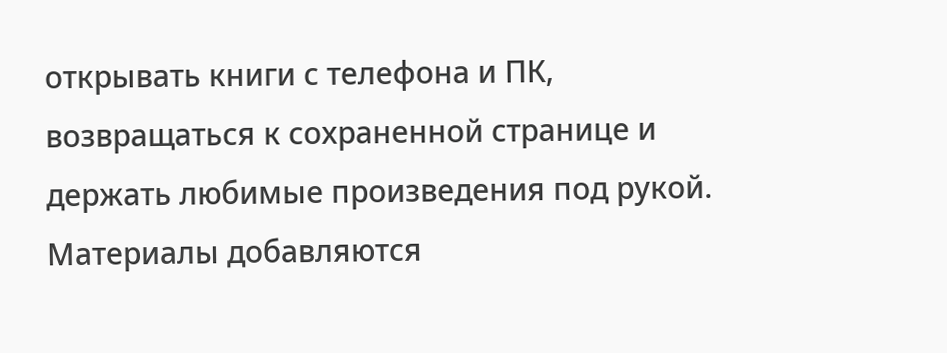открывать книги с телефона и ПК, возвращаться к сохраненной странице и держать любимые произведения под рукой. Материалы добавляются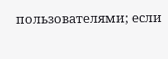пользователями; если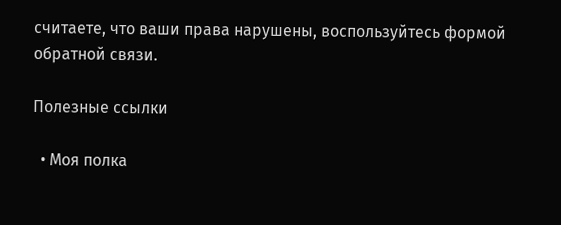считаете, что ваши права нарушены, воспользуйтесь формой обратной связи.

Полезные ссылки

  • Моя полка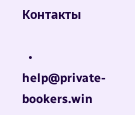Контакты

  • help@private-bookers.win